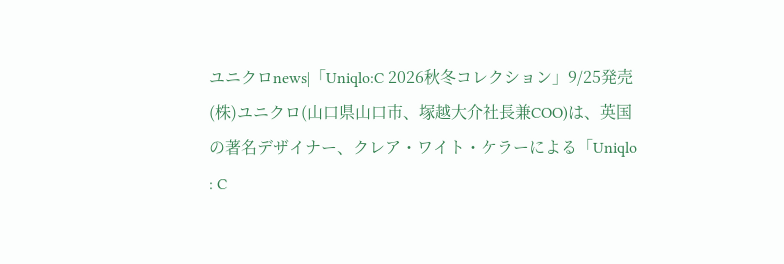ユニクロnews|「Uniqlo:C 2026秋冬コレクション」9/25発売
(株)ユニクロ(山口県山口市、塚越大介社長兼COO)は、英国の著名デザイナー、クレア・ワイト・ケラーによる「Uniqlo : C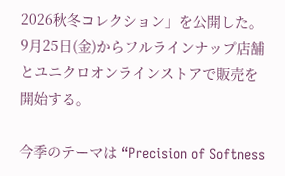2026秋冬コレクション」を公開した。9月25日(金)からフルラインナップ店舗とユニクロオンラインストアで販売を開始する。

今季のテーマは “Precision of Softness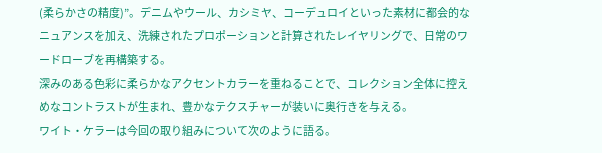(柔らかさの精度)”。デニムやウール、カシミヤ、コーデュロイといった素材に都会的なニュアンスを加え、洗練されたプロポーションと計算されたレイヤリングで、日常のワードローブを再構築する。
深みのある色彩に柔らかなアクセントカラーを重ねることで、コレクション全体に控えめなコントラストが生まれ、豊かなテクスチャーが装いに奥行きを与える。
ワイト・ケラーは今回の取り組みについて次のように語る。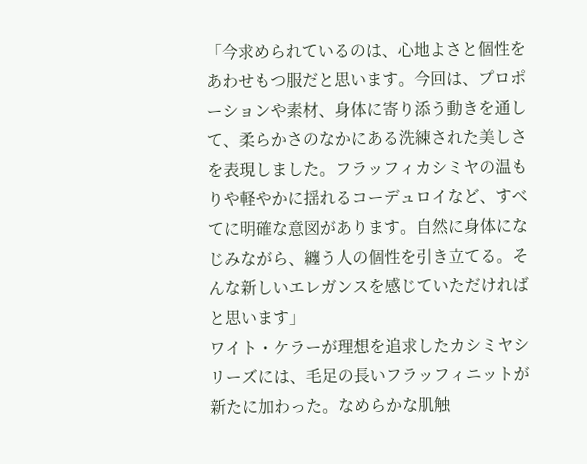「今求められているのは、心地よさと個性をあわせもつ服だと思います。今回は、プロポーションや素材、身体に寄り添う動きを通して、柔らかさのなかにある洗練された美しさを表現しました。フラッフィカシミヤの温もりや軽やかに揺れるコーデュロイなど、すべてに明確な意図があります。自然に身体になじみながら、纏う人の個性を引き立てる。そんな新しいエレガンスを感じていただければと思います」
ワイト・ケラーが理想を追求したカシミヤシリーズには、毛足の長いフラッフィニットが新たに加わった。なめらかな肌触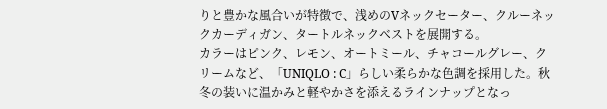りと豊かな風合いが特徴で、浅めのVネックセーター、クルーネックカーディガン、タートルネックベストを展開する。
カラーはピンク、レモン、オートミール、チャコールグレー、クリームなど、「UNIQLO : C」らしい柔らかな色調を採用した。秋冬の装いに温かみと軽やかさを添えるラインナップとなっ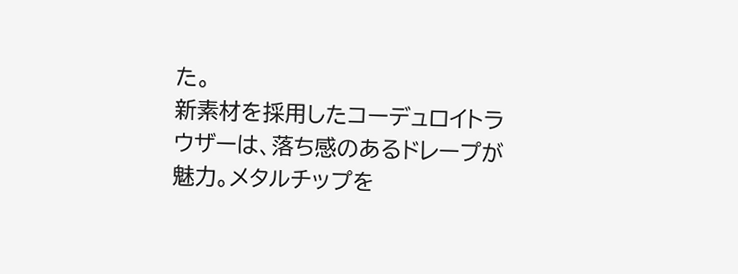た。
新素材を採用したコーデュロイトラウザーは、落ち感のあるドレープが魅力。メタルチップを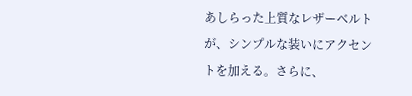あしらった上質なレザーベルトが、シンプルな装いにアクセントを加える。さらに、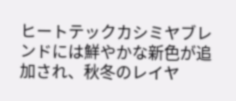ヒートテックカシミヤブレンドには鮮やかな新色が追加され、秋冬のレイヤ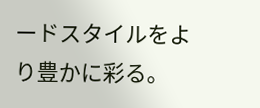ードスタイルをより豊かに彩る。